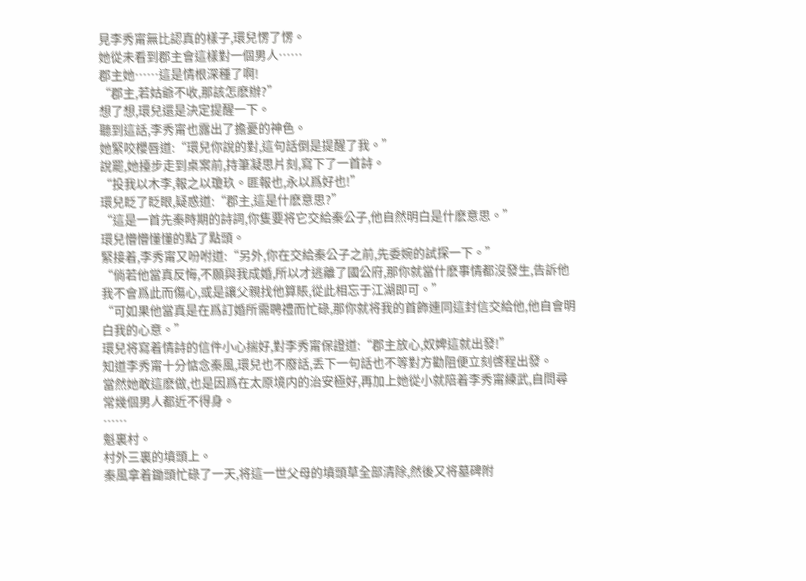見李秀甯無比認真的樣子,環兒愣了愣。
她從未看到郡主會這樣對一個男人……
郡主她……這是情根深種了啊!
“郡主,若姑爺不收,那該怎麽辦?”
想了想,環兒還是決定提醒一下。
聽到這話,李秀甯也露出了擔憂的神色。
她緊咬櫻唇道:“環兒你說的對,這句話倒是提醒了我。”
說罷,她擡步走到桌案前,持筆凝思片刻,寫下了一首詩。
“投我以木李,報之以瓊玖。匪報也,永以爲好也!”
環兒眨了眨眼,疑惑道:“郡主,這是什麽意思?”
“這是一首先秦時期的詩詞,你隻要将它交給秦公子,他自然明白是什麽意思。”
環兒懵懵懂懂的點了點頭。
緊接着,李秀甯又吩咐道:“另外,你在交給秦公子之前,先委婉的試探一下。”
“倘若他當真反悔,不願與我成婚,所以才逃離了國公府,那你就當什麽事情都沒發生,告訴他我不會爲此而傷心,或是讓父親找他算賬,從此相忘于江湖即可。”
“可如果他當真是在爲訂婚所需聘禮而忙碌,那你就将我的首飾連同這封信交給他,他自會明白我的心意。”
環兒将寫着情詩的信件小心揣好,對李秀甯保證道:“郡主放心,奴婢這就出發!”
知道李秀甯十分惦念秦風,環兒也不廢話,丢下一句話也不等對方勸阻便立刻啓程出發。
當然她敢這麽做,也是因爲在太原境内的治安極好,再加上她從小就陪着李秀甯練武,自問尋常幾個男人都近不得身。
……
魁裏村。
村外三裏的墳頭上。
秦風拿着鋤頭忙碌了一天,将這一世父母的墳頭草全部清除,然後又将墓碑附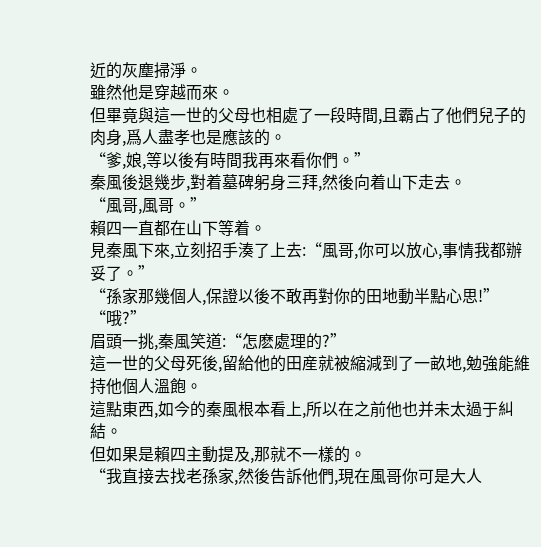近的灰塵掃淨。
雖然他是穿越而來。
但畢竟與這一世的父母也相處了一段時間,且霸占了他們兒子的肉身,爲人盡孝也是應該的。
“爹,娘,等以後有時間我再來看你們。”
秦風後退幾步,對着墓碑躬身三拜,然後向着山下走去。
“風哥,風哥。”
賴四一直都在山下等着。
見秦風下來,立刻招手湊了上去:“風哥,你可以放心,事情我都辦妥了。”
“孫家那幾個人,保證以後不敢再對你的田地動半點心思!”
“哦?”
眉頭一挑,秦風笑道:“怎麽處理的?”
這一世的父母死後,留給他的田産就被縮減到了一畝地,勉強能維持他個人溫飽。
這點東西,如今的秦風根本看上,所以在之前他也并未太過于糾結。
但如果是賴四主動提及,那就不一樣的。
“我直接去找老孫家,然後告訴他們,現在風哥你可是大人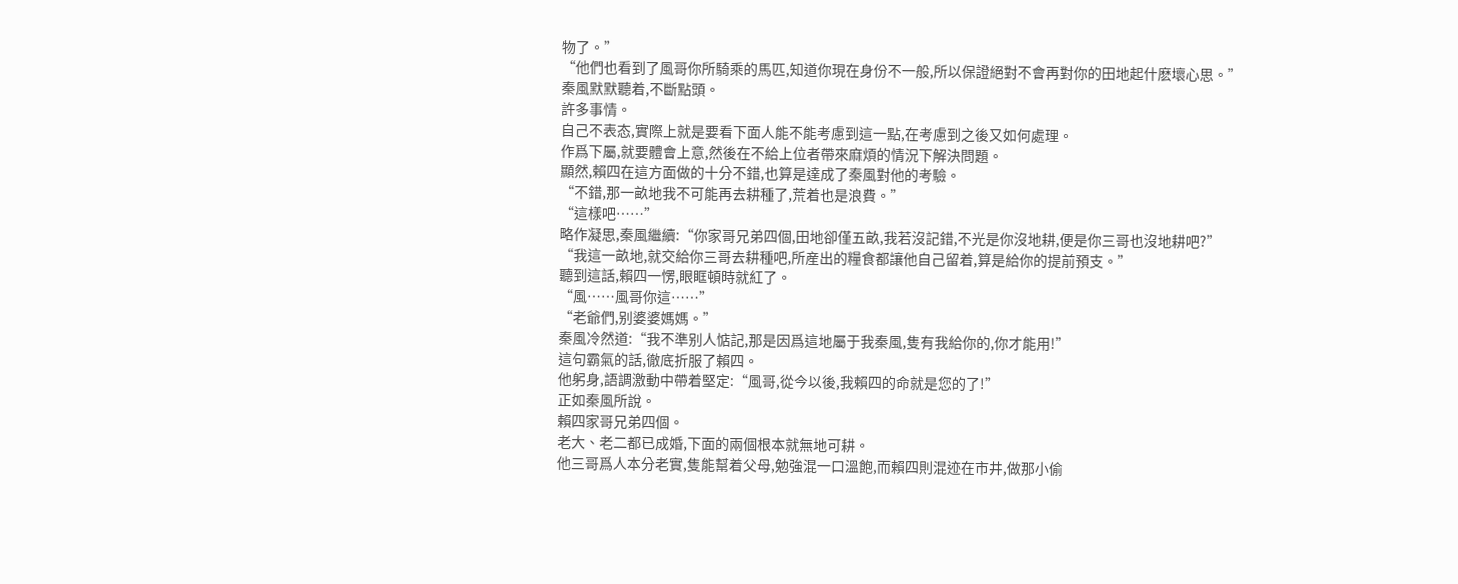物了。”
“他們也看到了風哥你所騎乘的馬匹,知道你現在身份不一般,所以保證絕對不會再對你的田地起什麽壞心思。”
秦風默默聽着,不斷點頭。
許多事情。
自己不表态,實際上就是要看下面人能不能考慮到這一點,在考慮到之後又如何處理。
作爲下屬,就要體會上意,然後在不給上位者帶來麻煩的情況下解決問題。
顯然,賴四在這方面做的十分不錯,也算是達成了秦風對他的考驗。
“不錯,那一畝地我不可能再去耕種了,荒着也是浪費。”
“這樣吧……”
略作凝思,秦風繼續:“你家哥兄弟四個,田地卻僅五畝,我若沒記錯,不光是你沒地耕,便是你三哥也沒地耕吧?”
“我這一畝地,就交給你三哥去耕種吧,所産出的糧食都讓他自己留着,算是給你的提前預支。”
聽到這話,賴四一愣,眼眶頓時就紅了。
“風……風哥你這……”
“老爺們,别婆婆媽媽。”
秦風冷然道:“我不準别人惦記,那是因爲這地屬于我秦風,隻有我給你的,你才能用!”
這句霸氣的話,徹底折服了賴四。
他躬身,語調激動中帶着堅定:“風哥,從今以後,我賴四的命就是您的了!”
正如秦風所說。
賴四家哥兄弟四個。
老大、老二都已成婚,下面的兩個根本就無地可耕。
他三哥爲人本分老實,隻能幫着父母,勉強混一口溫飽,而賴四則混迹在市井,做那小偷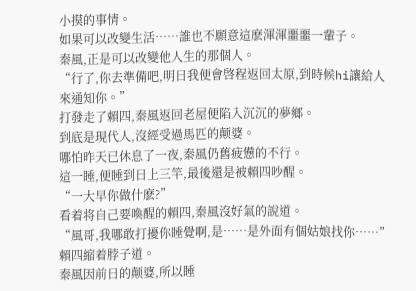小摸的事情。
如果可以改變生活……誰也不願意這麽渾渾噩噩一輩子。
秦風,正是可以改變他人生的那個人。
“行了,你去準備吧,明日我便會啓程返回太原,到時候hi讓給人來通知你。”
打發走了賴四,秦風返回老屋便陷入沉沉的夢鄉。
到底是現代人,沒經受過馬匹的颠婆。
哪怕昨天已休息了一夜,秦風仍舊疲憊的不行。
這一睡,便睡到日上三竿,最後還是被賴四吵醒。
“一大早你做什麽?”
看着将自己要喚醒的賴四,秦風沒好氣的說道。
“風哥,我哪敢打擾你睡覺啊,是……是外面有個姑娘找你……”
賴四縮着脖子道。
秦風因前日的颠婆,所以睡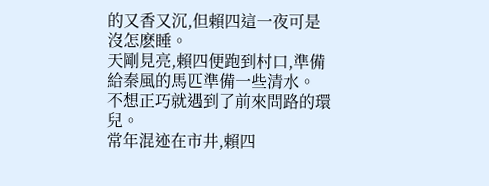的又香又沉,但賴四這一夜可是沒怎麽睡。
天剛見亮,賴四便跑到村口,準備給秦風的馬匹準備一些清水。
不想正巧就遇到了前來問路的環兒。
常年混迹在市井,賴四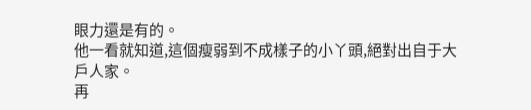眼力還是有的。
他一看就知道,這個瘦弱到不成樣子的小丫頭,絕對出自于大戶人家。
再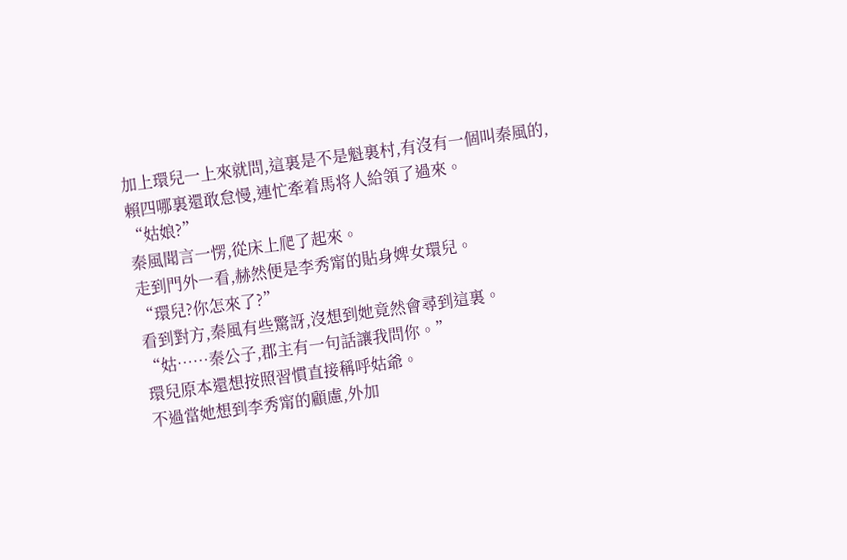加上環兒一上來就問,這裏是不是魁裏村,有沒有一個叫秦風的,賴四哪裏還敢怠慢,連忙牽着馬将人給領了過來。
“姑娘?”
秦風聞言一愣,從床上爬了起來。
走到門外一看,赫然便是李秀甯的貼身婢女環兒。
“環兒?你怎來了?”
看到對方,秦風有些驚訝,沒想到她竟然會尋到這裏。
“姑……秦公子,郡主有一句話讓我問你。”
環兒原本還想按照習慣直接稱呼姑爺。
不過當她想到李秀甯的顧慮,外加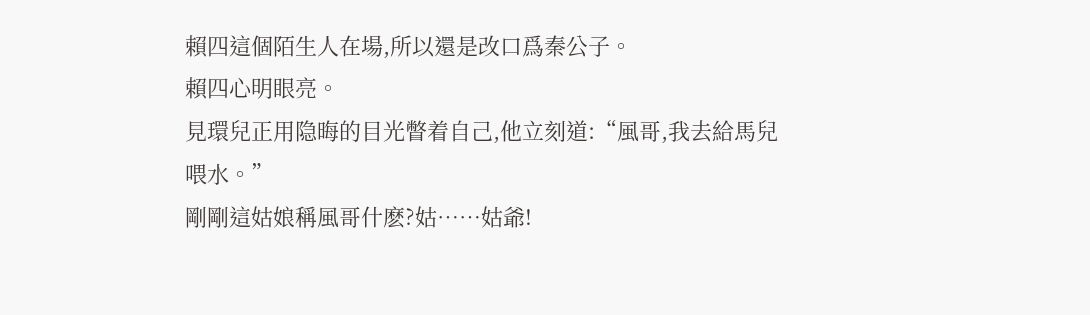賴四這個陌生人在場,所以還是改口爲秦公子。
賴四心明眼亮。
見環兒正用隐晦的目光瞥着自己,他立刻道:“風哥,我去給馬兒喂水。”
剛剛這姑娘稱風哥什麽?姑……姑爺!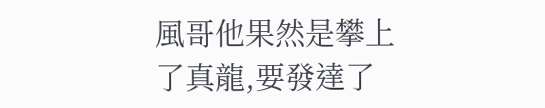風哥他果然是攀上了真龍,要發達了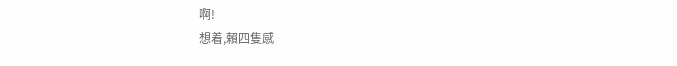啊!
想着,賴四隻感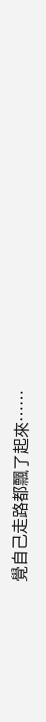覺自己走路都飄了起來……